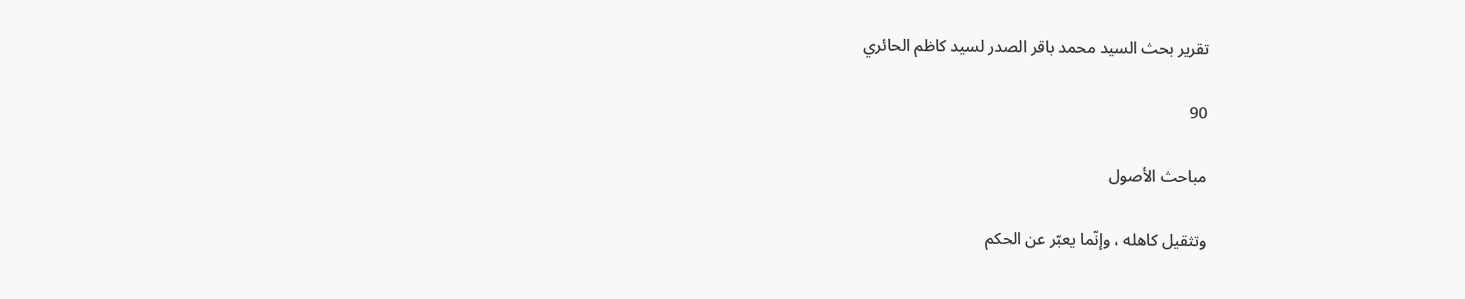تقرير بحث السيد محمد باقر الصدر لسيد كاظم الحائري

90

مباحث الأصول

وتثقيل كاهله ، وإنّما يعبّر عن الحكم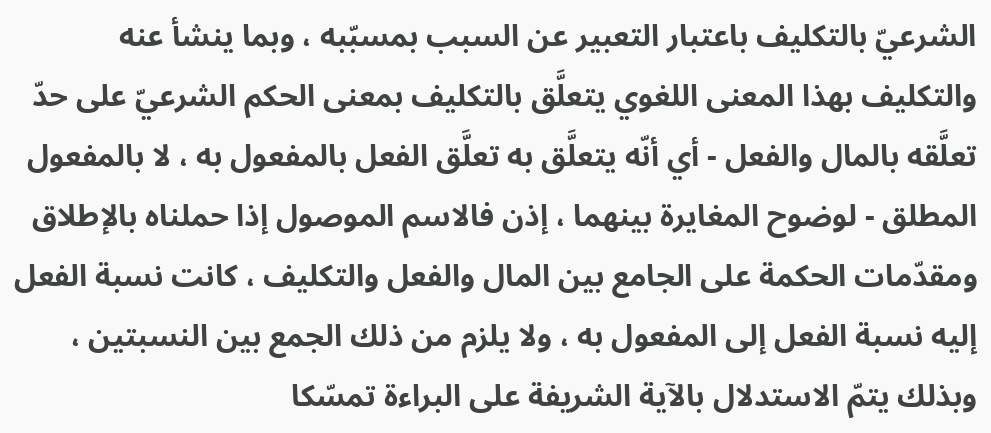الشرعيّ بالتكليف باعتبار التعبير عن السبب بمسبّبه ، وبما ينشأ عنه والتكليف بهذا المعنى اللغوي يتعلَّق بالتكليف بمعنى الحكم الشرعيّ على حدّ تعلَّقه بالمال والفعل - أي أنّه يتعلَّق به تعلَّق الفعل بالمفعول به ، لا بالمفعول المطلق - لوضوح المغايرة بينهما ، إذن فالاسم الموصول إذا حملناه بالإطلاق ومقدّمات الحكمة على الجامع بين المال والفعل والتكليف ، كانت نسبة الفعل إليه نسبة الفعل إلى المفعول به ، ولا يلزم من ذلك الجمع بين النسبتين ، وبذلك يتمّ الاستدلال بالآية الشريفة على البراءة تمسّكا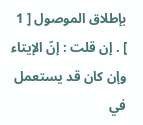بإطلاق الموصول [ 1 ] . إن قلت : إنّ الإيتاء وإن كان قد يستعمل في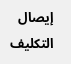إيصال التكليف